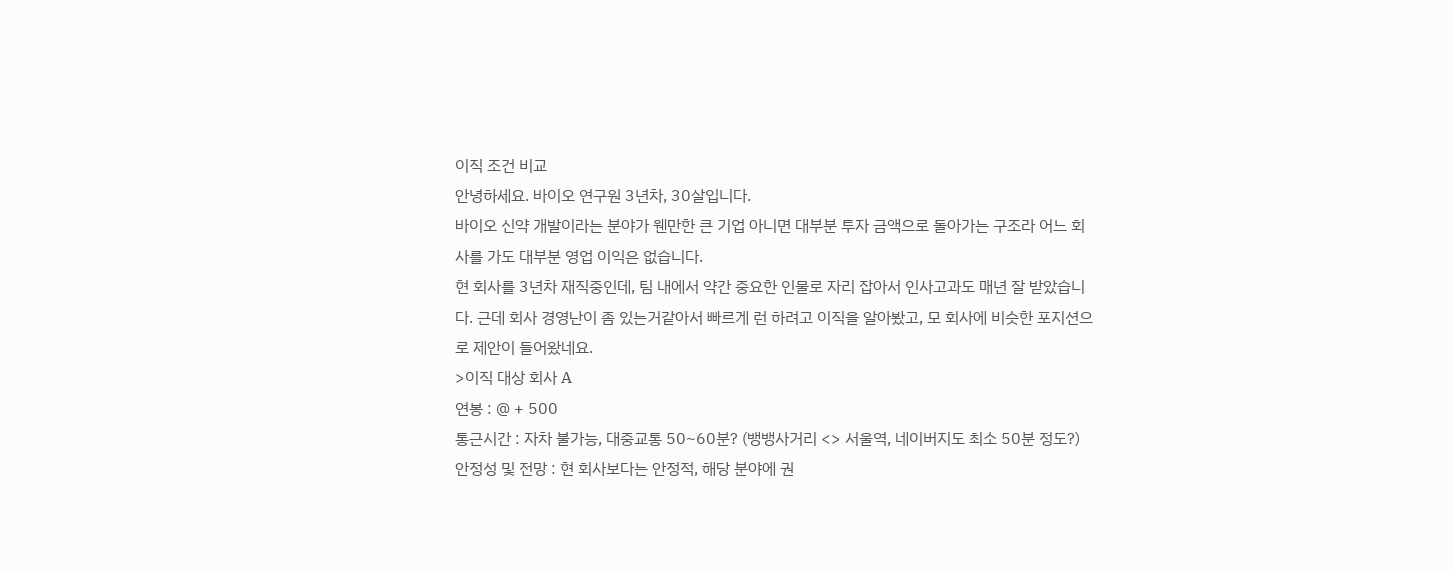이직 조건 비교
안녕하세요. 바이오 연구원 3년차, 30살입니다.
바이오 신약 개발이라는 분야가 웬만한 큰 기업 아니면 대부분 투자 금액으로 돌아가는 구조라 어느 회사를 가도 대부분 영업 이익은 없습니다.
현 회사를 3년차 재직중인데, 팀 내에서 약간 중요한 인물로 자리 잡아서 인사고과도 매년 잘 받았습니다. 근데 회사 경영난이 좀 있는거같아서 빠르게 런 하려고 이직을 알아봤고, 모 회사에 비슷한 포지션으로 제안이 들어왔네요.
>이직 대상 회사 A
연봉 : @ + 500
통근시간 : 자차 불가능, 대중교통 50~60분? (뱅뱅사거리 <> 서울역, 네이버지도 최소 50분 정도?)
안정성 및 전망 : 현 회사보다는 안정적, 해당 분야에 권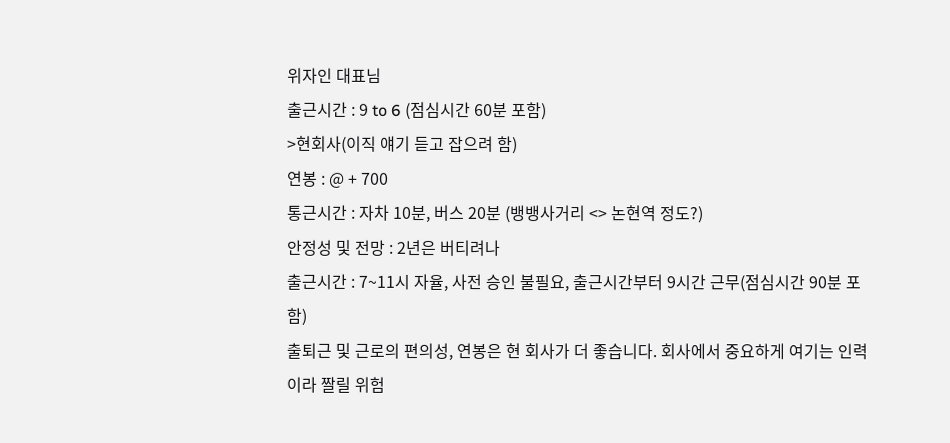위자인 대표님
출근시간 : 9 to 6 (점심시간 60분 포함)
>현회사(이직 얘기 듣고 잡으려 함)
연봉 : @ + 700
통근시간 : 자차 10분, 버스 20분 (뱅뱅사거리 <> 논현역 정도?)
안정성 및 전망 : 2년은 버티려나
출근시간 : 7~11시 자율, 사전 승인 불필요, 출근시간부터 9시간 근무(점심시간 90분 포함)
출퇴근 및 근로의 편의성, 연봉은 현 회사가 더 좋습니다. 회사에서 중요하게 여기는 인력이라 짤릴 위험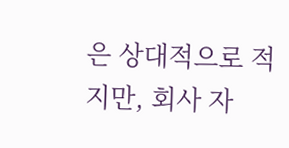은 상대적으로 적지만, 회사 자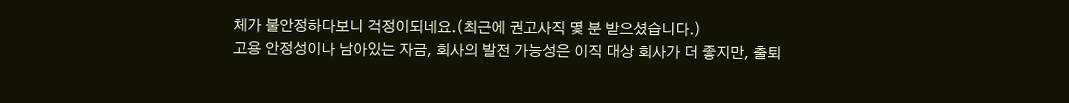체가 불안정하다보니 걱정이되네요.(최근에 권고사직 몇 분 받으셨습니다.)
고용 안정성이나 남아있는 자금, 회사의 발전 가능성은 이직 대상 회사가 더 좋지만, 출퇴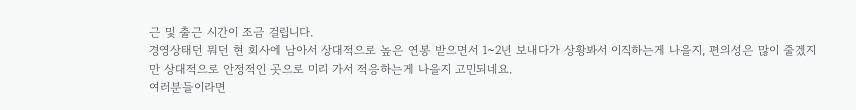근 및 출근 시간이 조금 걸립니다.
경영상태던 뭐던 현 회사에 남아서 상대적으로 높은 연봉 받으면서 1~2년 보내다가 상황봐서 이직하는게 나을지, 편의성은 많이 줄겠지만 상대적으로 안정적인 곳으로 미리 가서 적응하는게 나을지 고민되네요.
여러분들이라면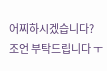어찌하시겠습니다? 조언 부탁드립니다 ㅜ